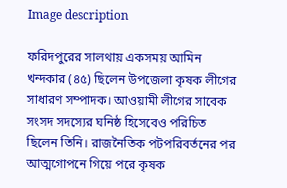Image description

ফরিদপুরের সালথায় একসময় আমিন খন্দকার (৪৫) ছিলেন উপজেলা কৃষক লীগের সাধারণ সম্পাদক। আওয়ামী লীগের সাবেক সংসদ সদস্যের ঘনিষ্ঠ হিসেবেও পরিচিত ছিলেন তিনি। রাজনৈতিক পটপরিবর্তনের পর আত্মগোপনে গিয়ে পরে কৃষক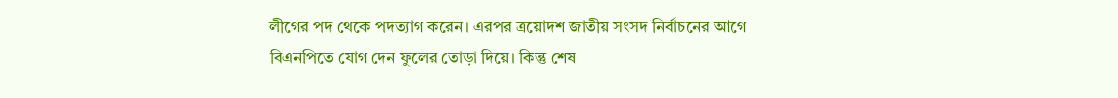লীগের পদ থেকে পদত্যাগ করেন। এরপর ত্রয়োদশ জাতীয় সংসদ নির্বাচনের আগে বিএনপিতে যোগ দেন ফুলের তোড়া দিয়ে। কিন্তু শেষ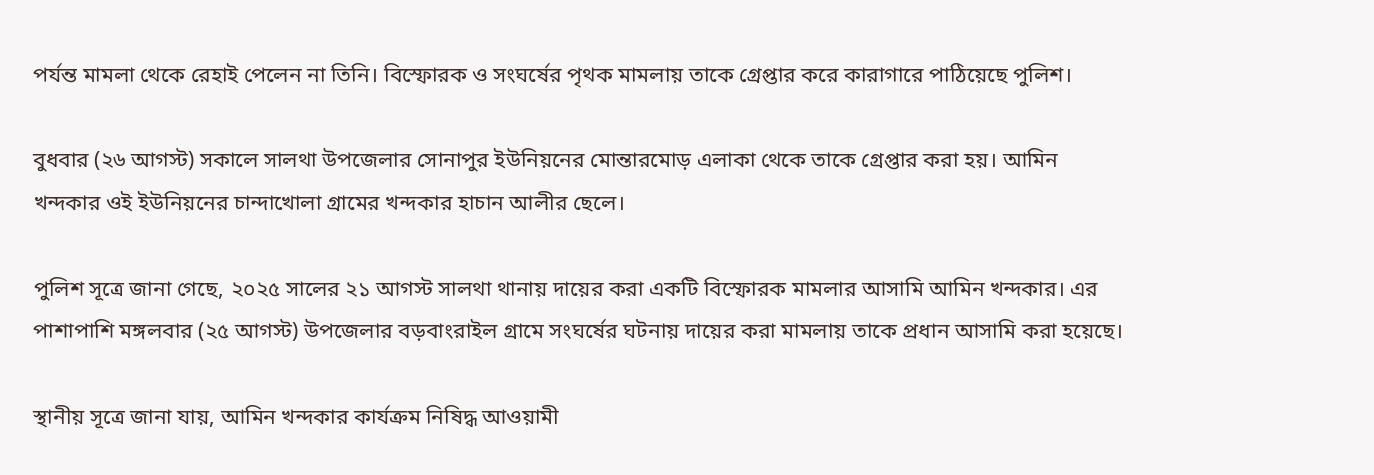পর্যন্ত মামলা থেকে রেহাই পেলেন না তিনি। বিস্ফোরক ও সংঘর্ষের পৃথক মামলায় তাকে গ্রেপ্তার করে কারাগারে পাঠিয়েছে পুলিশ।

বুধবার (২৬ আগস্ট) সকালে সালথা উপজেলার সোনাপুর ইউনিয়নের মোন্তারমোড় এলাকা থেকে তাকে গ্রেপ্তার করা হয়। আমিন খন্দকার ওই ইউনিয়নের চান্দাখোলা গ্রামের খন্দকার হাচান আলীর ছেলে।

পুলিশ সূত্রে জানা গেছে, ২০২৫ সালের ২১ আগস্ট সালথা থানায় দায়ের করা একটি বিস্ফোরক মামলার আসামি আমিন খন্দকার। এর পাশাপাশি মঙ্গলবার (২৫ আগস্ট) উপজেলার বড়বাংরাইল গ্রামে সংঘর্ষের ঘটনায় দায়ের করা মামলায় তাকে প্রধান আসামি করা হয়েছে।

স্থানীয় সূত্রে জানা যায়, আমিন খন্দকার কার্যক্রম নিষিদ্ধ আওয়ামী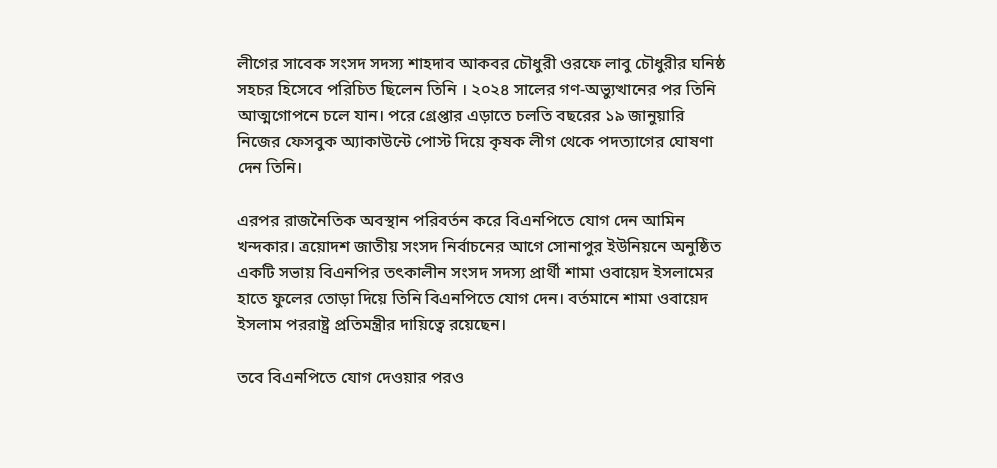লীগের সাবেক সংসদ সদস্য শাহদাব আকবর চৌধুরী ওরফে লাবু চৌধুরীর ঘনিষ্ঠ সহচর হিসেবে পরিচিত ছিলেন তিনি । ২০২৪ সালের গণ-অভ্যুত্থানের পর তিনি আত্মগোপনে চলে যান। পরে গ্রেপ্তার এড়াতে চলতি বছরের ১৯ জানুয়ারি নিজের ফেসবুক অ্যাকাউন্টে পোস্ট দিয়ে কৃষক লীগ থেকে পদত্যাগের ঘোষণা দেন তিনি।

এরপর রাজনৈতিক অবস্থান পরিবর্তন করে বিএনপিতে যোগ দেন আমিন খন্দকার। ত্রয়োদশ জাতীয় সংসদ নির্বাচনের আগে সোনাপুর ইউনিয়নে অনুষ্ঠিত একটি সভায় বিএনপির তৎকালীন সংসদ সদস্য প্রার্থী শামা ওবায়েদ ইসলামের হাতে ফুলের তোড়া দিয়ে তিনি বিএনপিতে যোগ দেন। বর্তমানে শামা ওবায়েদ ইসলাম পররাষ্ট্র প্রতিমন্ত্রীর দায়িত্বে রয়েছেন।

তবে বিএনপিতে যোগ দেওয়ার পরও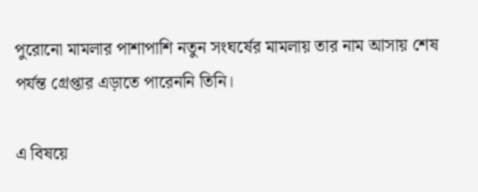পুরোনো মামলার পাশাপাশি নতুন সংঘর্ষের মামলায় তার নাম আসায় শেষ পর্যন্ত গ্রেপ্তার এড়াতে পারেননি তিনি।

এ বিষয়ে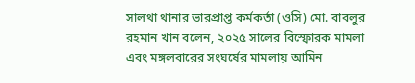সালথা থানার ভারপ্রাপ্ত কর্মকর্তা (ওসি) মো. বাবলুর রহমান খান বলেন, ২০২৫ সালের বিস্ফোরক মামলা এবং মঙ্গলবারের সংঘর্ষের মামলায় আমিন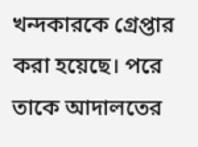খন্দকারকে গ্রেপ্তার করা হয়েছে। পরে তাকে আদালতের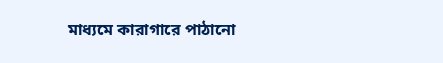মাধ্যমে কারাগারে পাঠানো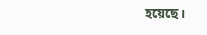হয়েছে।